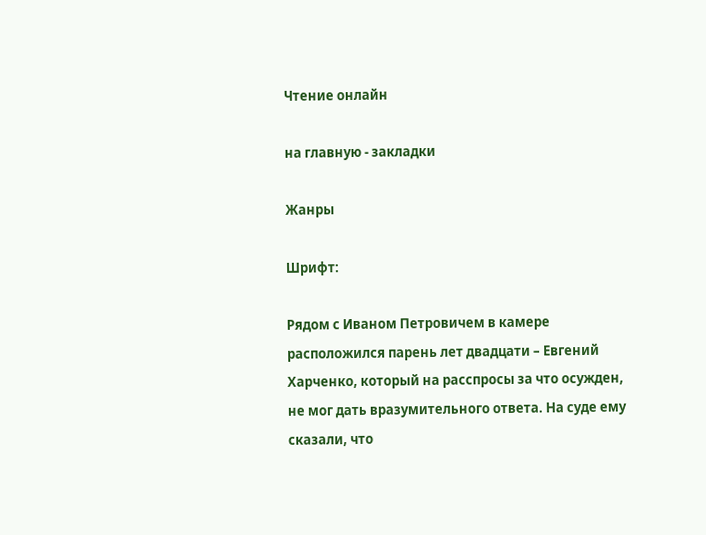Чтение онлайн

на главную - закладки

Жанры

Шрифт:

Рядом с Иваном Петровичем в камере расположился парень лет двадцати – Евгений Харченко, который на расспросы за что осужден, не мог дать вразумительного ответа. На суде ему сказали, что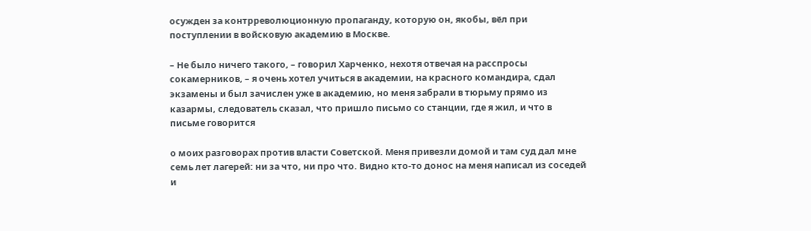осужден за контрреволюционную пропаганду, которую он, якобы, вёл при поступлении в войсковую академию в Москве.

– Не было ничего такого, – говорил Харченко, нехотя отвечая на расспросы сокамерников, – я очень хотел учиться в академии, на красного командира, сдал экзамены и был зачислен уже в академию, но меня забрали в тюрьму прямо из казармы, следователь сказал, что пришло письмо со станции, где я жил, и что в письме говорится

о моих разговорах против власти Советской. Меня привезли домой и там суд дал мне семь лет лагерей: ни за что, ни про что. Видно кто-то донос на меня написал из соседей и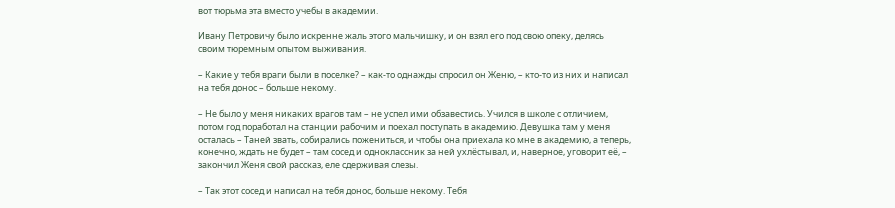вот тюрьма эта вместо учебы в академии.

Ивану Петровичу было искренне жаль этого мальчишку, и он взял его под свою опеку, делясь своим тюремным опытом выживания.

– Какие у тебя враги были в поселке? – как-то однажды спросил он Женю, – кто-то из них и написал на тебя донос – больше некому.

– Не было у меня никаких врагов там – не успел ими обзавестись. Учился в школе с отличием, потом год поработал на станции рабочим и поехал поступать в академию. Девушка там у меня осталась – Таней звать, собирались пожениться, и чтобы она приехала ко мне в академию, а теперь, конечно, ждать не будет – там сосед и одноклассник за ней ухлёстывал, и, наверное, уговорит её, – закончил Женя свой рассказ, еле сдерживая слезы.

– Так этот сосед и написал на тебя донос, больше некому. Тебя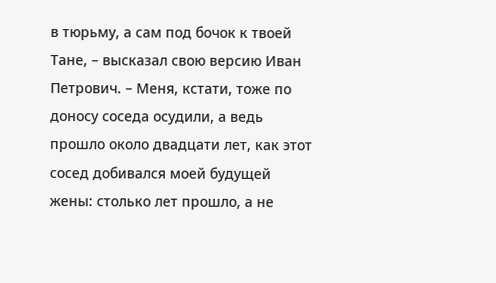в тюрьму, а сам под бочок к твоей Тане, – высказал свою версию Иван Петрович. – Меня, кстати, тоже по доносу соседа осудили, а ведь прошло около двадцати лет, как этот сосед добивался моей будущей жены: столько лет прошло, а не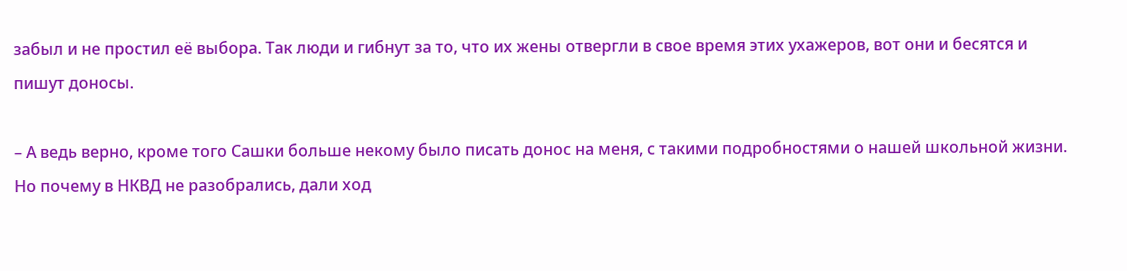забыл и не простил её выбора. Так люди и гибнут за то, что их жены отвергли в свое время этих ухажеров, вот они и бесятся и пишут доносы.

– А ведь верно, кроме того Сашки больше некому было писать донос на меня, с такими подробностями о нашей школьной жизни. Но почему в НКВД не разобрались, дали ход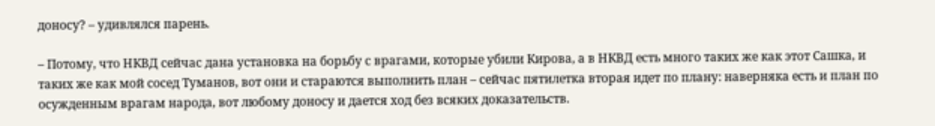доносу? – удивлялся парень.

– Потому, что НКВД сейчас дана установка на борьбу с врагами, которые убили Кирова, а в НКВД есть много таких же как этот Сашка, и таких же как мой сосед Туманов, вот они и стараются выполнить план – сейчас пятилетка вторая идет по плану: наверняка есть и план по осужденным врагам народа, вот любому доносу и дается ход без всяких доказательств.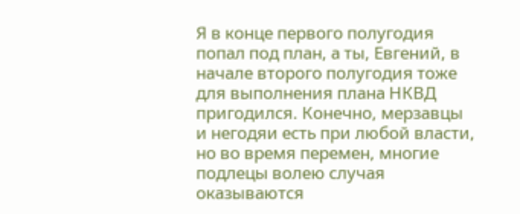Я в конце первого полугодия попал под план, а ты, Евгений, в начале второго полугодия тоже для выполнения плана НКВД пригодился. Конечно, мерзавцы и негодяи есть при любой власти, но во время перемен, многие подлецы волею случая оказываются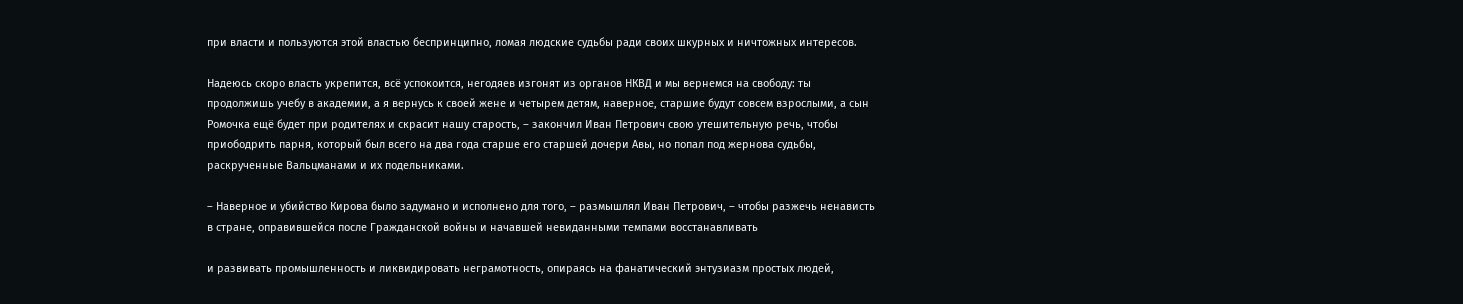при власти и пользуются этой властью беспринципно, ломая людские судьбы ради своих шкурных и ничтожных интересов.

Надеюсь скоро власть укрепится, всё успокоится, негодяев изгонят из органов НКВД и мы вернемся на свободу: ты продолжишь учебу в академии, а я вернусь к своей жене и четырем детям, наверное, старшие будут совсем взрослыми, а сын Ромочка ещё будет при родителях и скрасит нашу старость, – закончил Иван Петрович свою утешительную речь, чтобы приободрить парня, который был всего на два года старше его старшей дочери Авы, но попал под жернова судьбы, раскрученные Вальцманами и их подельниками.

– Наверное и убийство Кирова было задумано и исполнено для того, – размышлял Иван Петрович, – чтобы разжечь ненависть в стране, оправившейся после Гражданской войны и начавшей невиданными темпами восстанавливать

и развивать промышленность и ликвидировать неграмотность, опираясь на фанатический энтузиазм простых людей,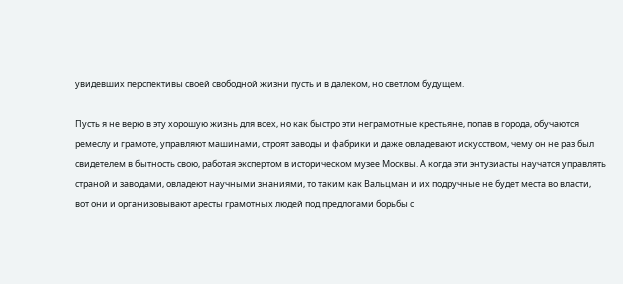увидевших перспективы своей свободной жизни пусть и в далеком, но светлом будущем.

Пусть я не верю в эту хорошую жизнь для всех, но как быстро эти неграмотные крестьяне, попав в города, обучаются ремеслу и грамоте, управляют машинами, строят заводы и фабрики и даже овладевают искусством, чему он не раз был свидетелем в бытность свою, работая экспертом в историческом музее Москвы. А когда эти энтузиасты научатся управлять страной и заводами, овладеют научными знаниями, то таким как Вальцман и их подручные не будет места во власти, вот они и организовывают аресты грамотных людей под предлогами борьбы с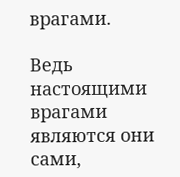врагами.

Ведь настоящими врагами являются они сами,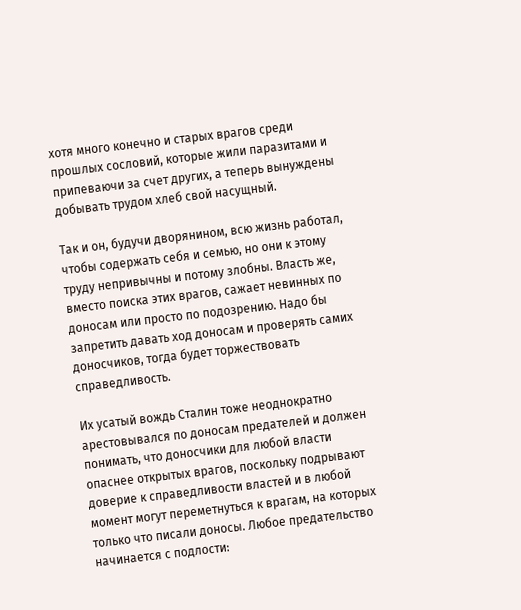хотя много конечно и старых врагов среди прошлых сословий, которые жили паразитами и припеваючи за счет других, а теперь вынуждены добывать трудом хлеб свой насущный.

Так и он, будучи дворянином, всю жизнь работал, чтобы содержать себя и семью, но они к этому труду непривычны и потому злобны. Власть же, вместо поиска этих врагов, сажает невинных по доносам или просто по подозрению. Надо бы запретить давать ход доносам и проверять самих доносчиков, тогда будет торжествовать справедливость.

Их усатый вождь Сталин тоже неоднократно арестовывался по доносам предателей и должен понимать, что доносчики для любой власти опаснее открытых врагов, поскольку подрывают доверие к справедливости властей и в любой момент могут переметнуться к врагам, на которых только что писали доносы. Любое предательство начинается с подлости: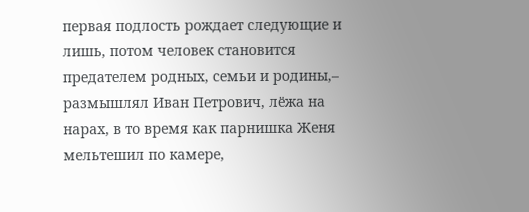первая подлость рождает следующие и лишь, потом человек становится предателем родных, семьи и родины,– размышлял Иван Петрович, лёжа на нарах, в то время как парнишка Женя мельтешил по камере,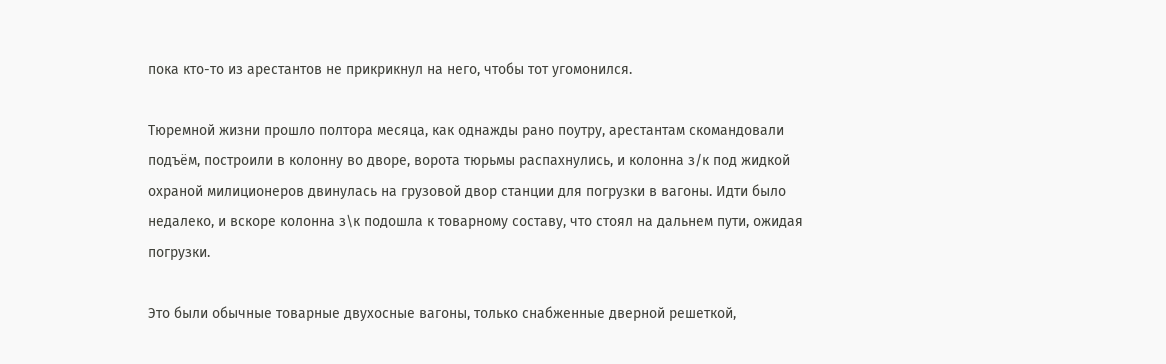пока кто-то из арестантов не прикрикнул на него, чтобы тот угомонился.

Тюремной жизни прошло полтора месяца, как однажды рано поутру, арестантам скомандовали подъём, построили в колонну во дворе, ворота тюрьмы распахнулись, и колонна з/к под жидкой охраной милиционеров двинулась на грузовой двор станции для погрузки в вагоны. Идти было недалеко, и вскоре колонна з\к подошла к товарному составу, что стоял на дальнем пути, ожидая погрузки.

Это были обычные товарные двухосные вагоны, только снабженные дверной решеткой,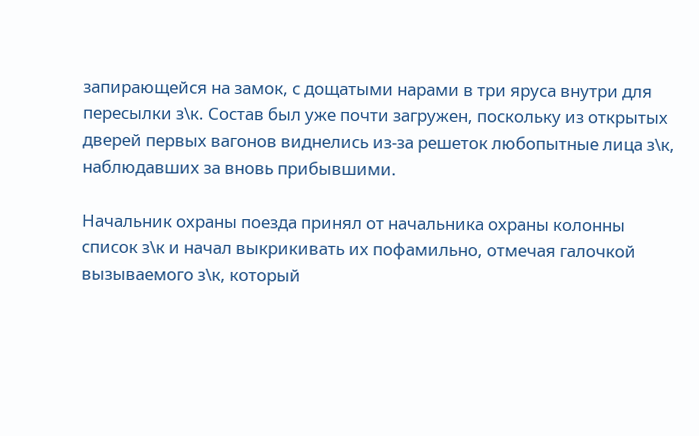запирающейся на замок, с дощатыми нарами в три яруса внутри для пересылки з\к. Состав был уже почти загружен, поскольку из открытых дверей первых вагонов виднелись из-за решеток любопытные лица з\к, наблюдавших за вновь прибывшими.

Начальник охраны поезда принял от начальника охраны колонны список з\к и начал выкрикивать их пофамильно, отмечая галочкой вызываемого з\к, который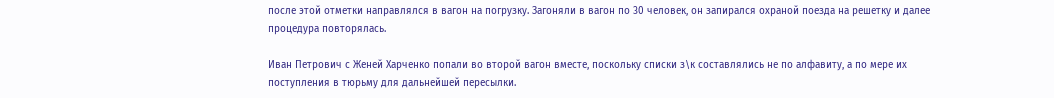после этой отметки направлялся в вагон на погрузку. Загоняли в вагон по 30 человек, он запирался охраной поезда на решетку и далее процедура повторялась.

Иван Петрович с Женей Харченко попали во второй вагон вместе, поскольку списки з\к составлялись не по алфавиту, а по мере их поступления в тюрьму для дальнейшей пересылки.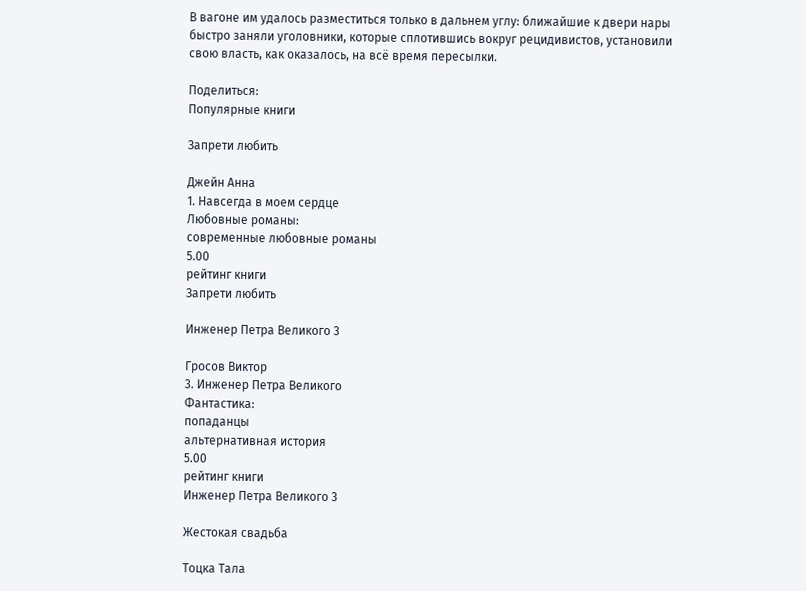В вагоне им удалось разместиться только в дальнем углу: ближайшие к двери нары быстро заняли уголовники, которые сплотившись вокруг рецидивистов, установили свою власть, как оказалось, на всё время пересылки.

Поделиться:
Популярные книги

Запрети любить

Джейн Анна
1. Навсегда в моем сердце
Любовные романы:
современные любовные романы
5.00
рейтинг книги
Запрети любить

Инженер Петра Великого 3

Гросов Виктор
3. Инженер Петра Великого
Фантастика:
попаданцы
альтернативная история
5.00
рейтинг книги
Инженер Петра Великого 3

Жестокая свадьба

Тоцка Тала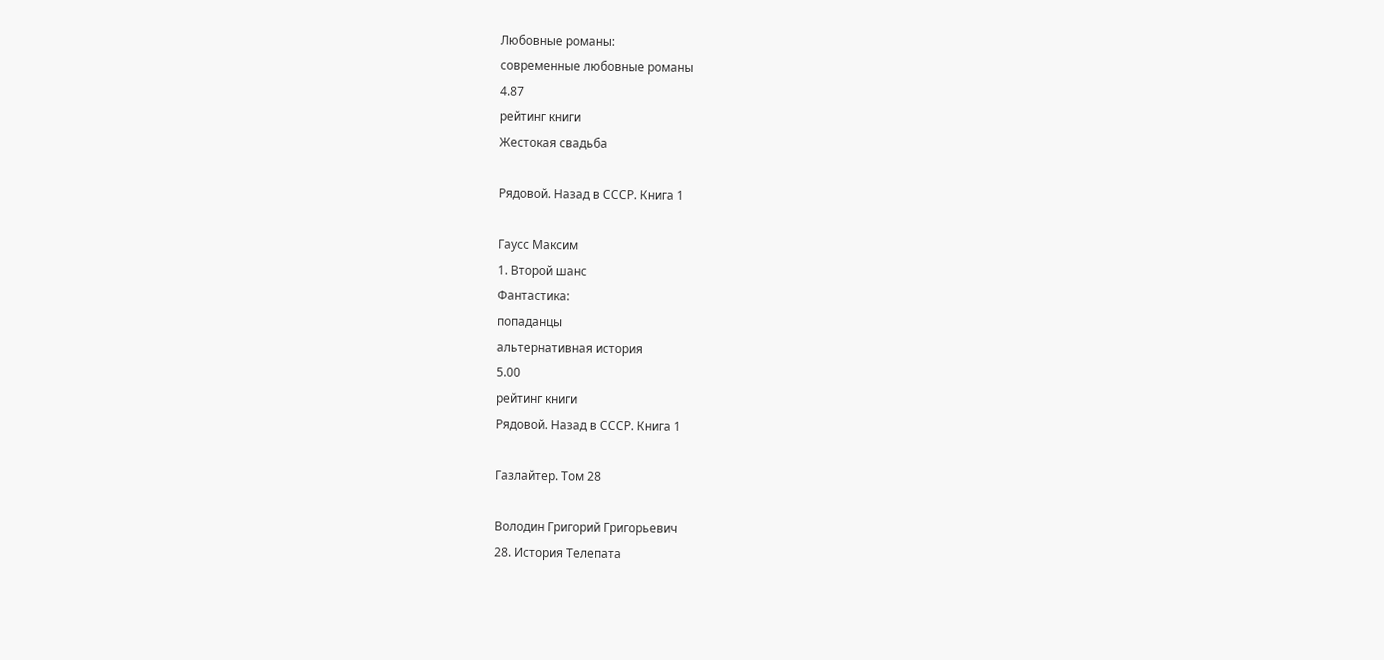Любовные романы:
современные любовные романы
4.87
рейтинг книги
Жестокая свадьба

Рядовой. Назад в СССР. Книга 1

Гаусс Максим
1. Второй шанс
Фантастика:
попаданцы
альтернативная история
5.00
рейтинг книги
Рядовой. Назад в СССР. Книга 1

Газлайтер. Том 28

Володин Григорий Григорьевич
28. История Телепата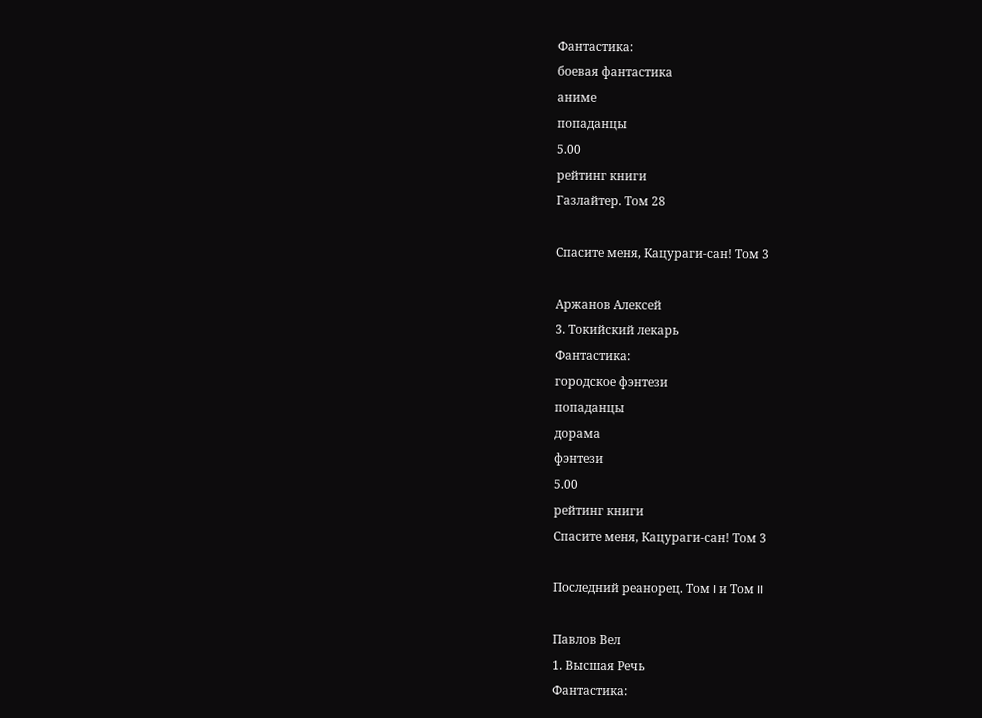Фантастика:
боевая фантастика
аниме
попаданцы
5.00
рейтинг книги
Газлайтер. Том 28

Спасите меня, Кацураги-сан! Том 3

Аржанов Алексей
3. Токийский лекарь
Фантастика:
городское фэнтези
попаданцы
дорама
фэнтези
5.00
рейтинг книги
Спасите меня, Кацураги-сан! Том 3

Последний реанорец. Том I и Том II

Павлов Вел
1. Высшая Речь
Фантастика: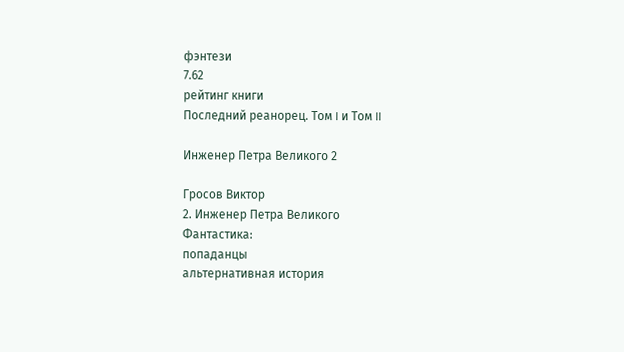фэнтези
7.62
рейтинг книги
Последний реанорец. Том I и Том II

Инженер Петра Великого 2

Гросов Виктор
2. Инженер Петра Великого
Фантастика:
попаданцы
альтернативная история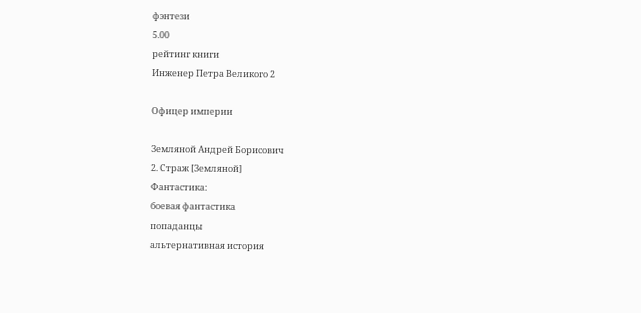фэнтези
5.00
рейтинг книги
Инженер Петра Великого 2

Офицер империи

Земляной Андрей Борисович
2. Страж [Земляной]
Фантастика:
боевая фантастика
попаданцы
альтернативная история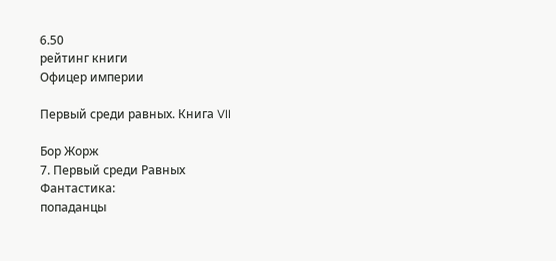6.50
рейтинг книги
Офицер империи

Первый среди равных. Книга VII

Бор Жорж
7. Первый среди Равных
Фантастика:
попаданцы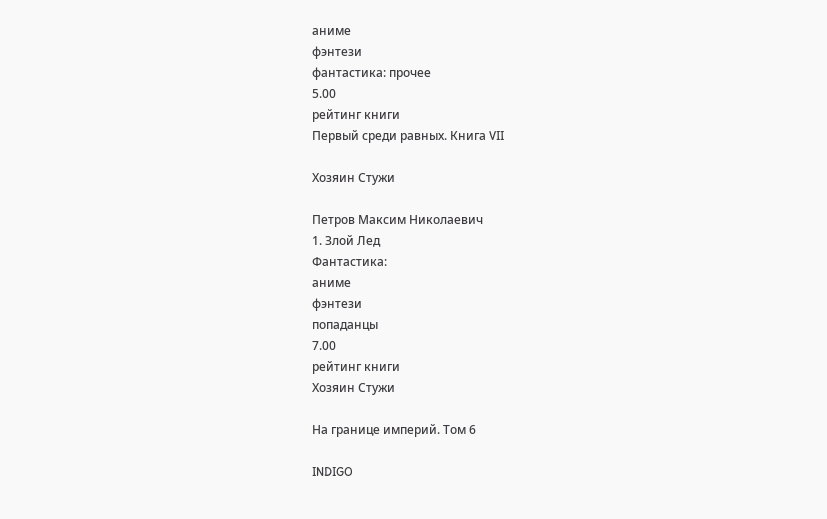аниме
фэнтези
фантастика: прочее
5.00
рейтинг книги
Первый среди равных. Книга VII

Хозяин Стужи

Петров Максим Николаевич
1. Злой Лед
Фантастика:
аниме
фэнтези
попаданцы
7.00
рейтинг книги
Хозяин Стужи

На границе империй. Том 6

INDIGO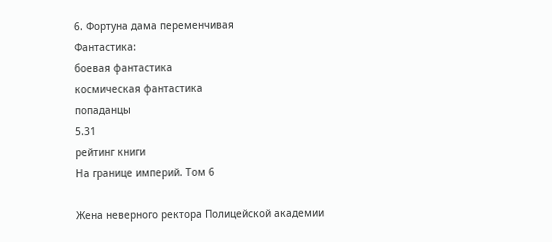6. Фортуна дама переменчивая
Фантастика:
боевая фантастика
космическая фантастика
попаданцы
5.31
рейтинг книги
На границе империй. Том 6

Жена неверного ректора Полицейской академии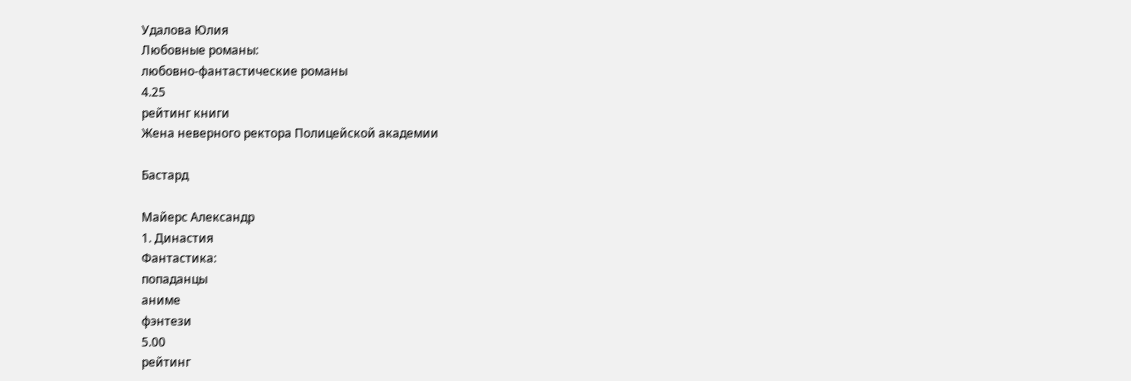Удалова Юлия
Любовные романы:
любовно-фантастические романы
4.25
рейтинг книги
Жена неверного ректора Полицейской академии

Бастард

Майерс Александр
1. Династия
Фантастика:
попаданцы
аниме
фэнтези
5.00
рейтинг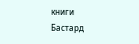книги
Бастард